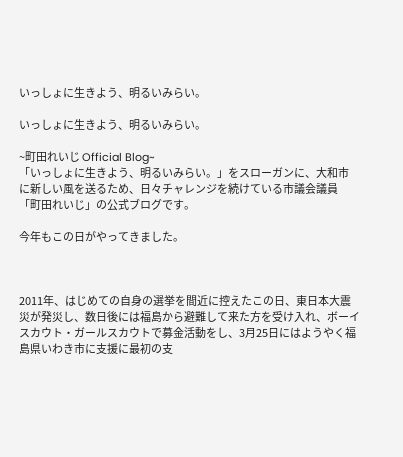いっしょに生きよう、明るいみらい。

いっしょに生きよう、明るいみらい。

~町田れいじ Official Blog~
「いっしょに生きよう、明るいみらい。」をスローガンに、大和市
に新しい風を送るため、日々チャレンジを続けている市議会議員
「町田れいじ」の公式ブログです。

今年もこの日がやってきました。



2011年、はじめての自身の選挙を間近に控えたこの日、東日本大震災が発災し、数日後には福島から避難して来た方を受け入れ、ボーイスカウト・ガールスカウトで募金活動をし、3月25日にはようやく福島県いわき市に支援に最初の支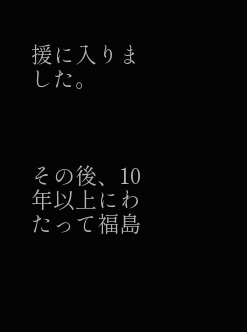援に入りました。



その後、10年以上にわたって福島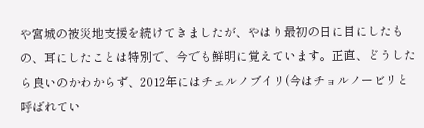や宮城の被災地支援を続けてきましたが、やはり最初の日に目にしたもの、耳にしたことは特別で、今でも鮮明に覚えています。正直、どうしたら良いのかわからず、2012年にはチェルノブイリ(今はチョルノービリと呼ばれてい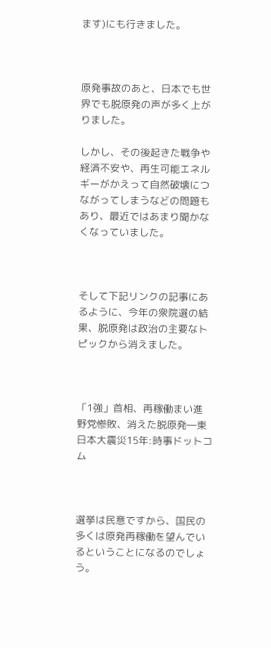ます)にも行きました。



原発事故のあと、日本でも世界でも脱原発の声が多く上がりました。

しかし、その後起きた戦争や経済不安や、再生可能エネルギーがかえって自然破壊につながってしまうなどの問題もあり、最近ではあまり聞かなくなっていました。



そして下記リンクの記事にあるように、今年の衆院選の結果、脱原発は政治の主要なトピックから消えました。



「1強」首相、再稼働まい進 野党惨敗、消えた脱原発―東日本大震災15年:時事ドットコム



選挙は民意ですから、国民の多くは原発再稼働を望んでいるということになるのでしょう。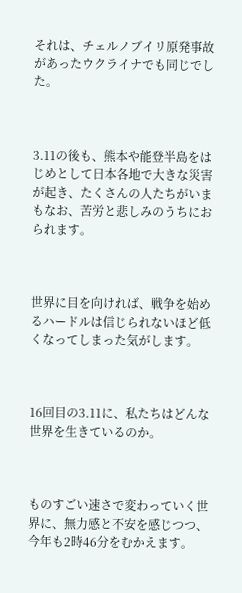それは、チェルノブイリ原発事故があったウクライナでも同じでした。



3.11の後も、熊本や能登半島をはじめとして日本各地で大きな災害が起き、たくさんの人たちがいまもなお、苦労と悲しみのうちにおられます。



世界に目を向ければ、戦争を始めるハードルは信じられないほど低くなってしまった気がします。



16回目の3.11に、私たちはどんな世界を生きているのか。



ものすごい速さで変わっていく世界に、無力感と不安を感じつつ、今年も2時46分をむかえます。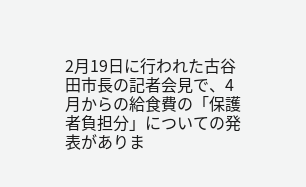2月19日に行われた古谷田市長の記者会見で、4月からの給食費の「保護者負担分」についての発表がありま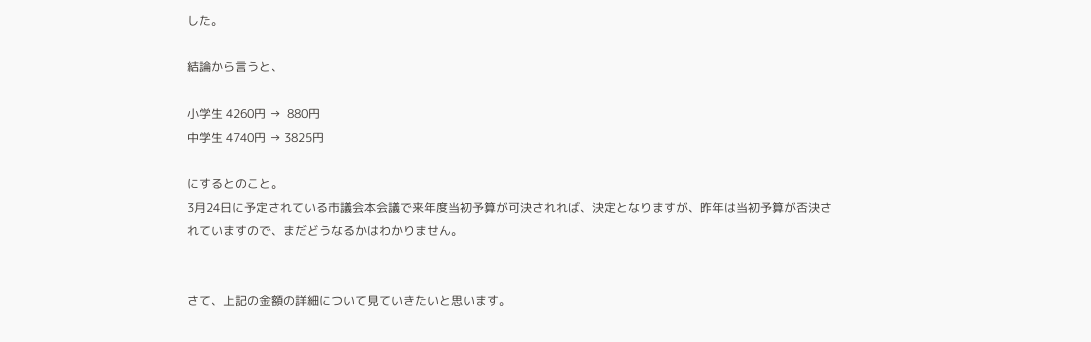した。

結論から言うと、

小学生 4260円 →  880円
中学生 4740円 → 3825円

にするとのこと。
3月24日に予定されている市議会本会議で来年度当初予算が可決されれば、決定となりますが、昨年は当初予算が否決されていますので、まだどうなるかはわかりません。


さて、上記の金額の詳細について見ていきたいと思います。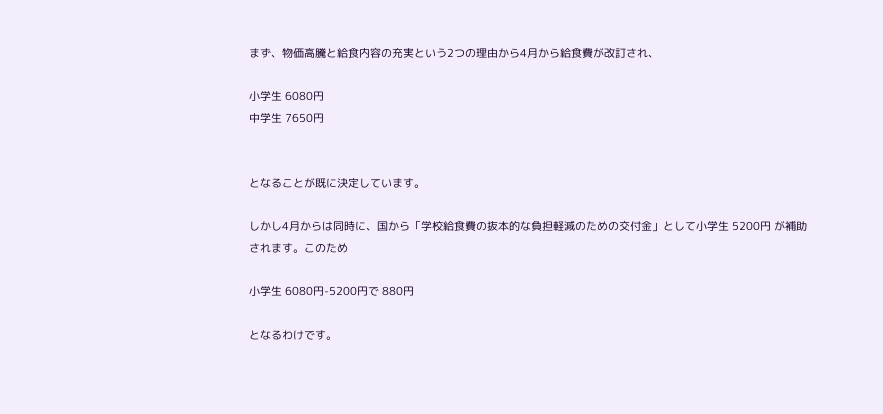まず、物価高騰と給食内容の充実という2つの理由から4月から給食費が改訂され、

小学生 6080円
中学生 7650円


となることが既に決定しています。

しかし4月からは同時に、国から「学校給食費の抜本的な負担軽減のための交付金」として小学生 5200円 が補助されます。このため

小学生 6080円-5200円で 880円

となるわけです。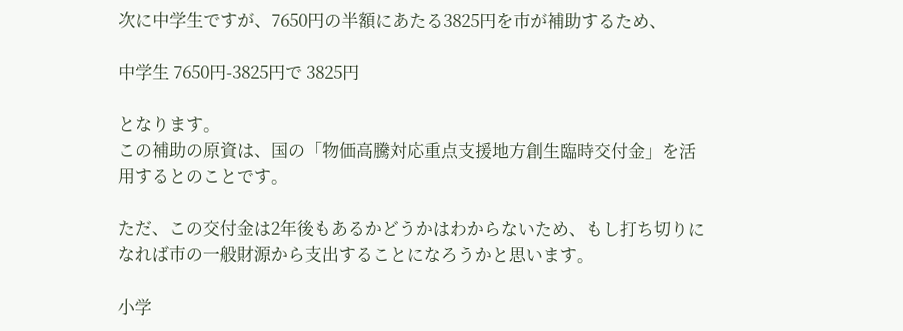次に中学生ですが、7650円の半額にあたる3825円を市が補助するため、

中学生 7650円-3825円で 3825円

となります。
この補助の原資は、国の「物価高騰対応重点支援地方創生臨時交付金」を活用するとのことです。

ただ、この交付金は2年後もあるかどうかはわからないため、もし打ち切りになれば市の一般財源から支出することになろうかと思います。

小学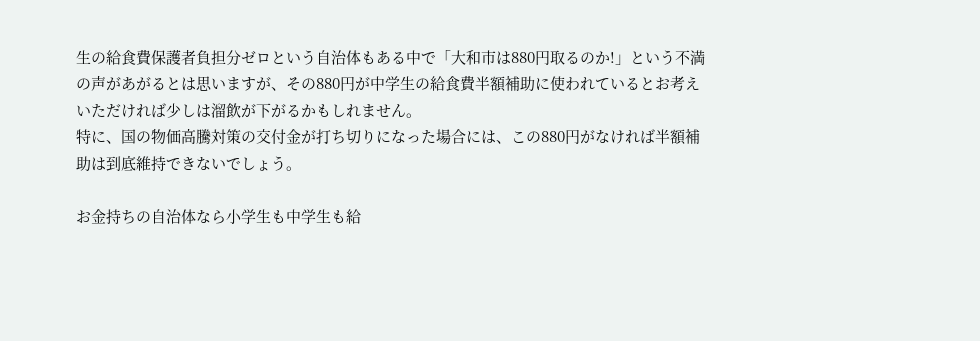生の給食費保護者負担分ゼロという自治体もある中で「大和市は880円取るのか!」という不満の声があがるとは思いますが、その880円が中学生の給食費半額補助に使われているとお考えいただければ少しは溜飲が下がるかもしれません。
特に、国の物価高騰対策の交付金が打ち切りになった場合には、この880円がなければ半額補助は到底維持できないでしょう。

お金持ちの自治体なら小学生も中学生も給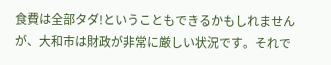食費は全部タダ!ということもできるかもしれませんが、大和市は財政が非常に厳しい状況です。それで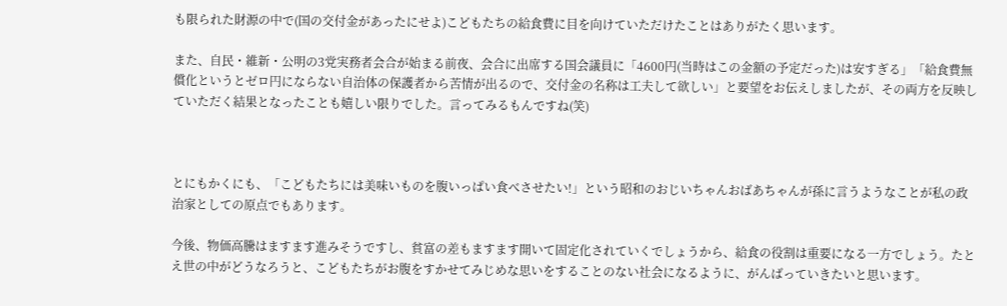も限られた財源の中で(国の交付金があったにせよ)こどもたちの給食費に目を向けていただけたことはありがたく思います。

また、自民・維新・公明の3党実務者会合が始まる前夜、会合に出席する国会議員に「4600円(当時はこの金額の予定だった)は安すぎる」「給食費無償化というとゼロ円にならない自治体の保護者から苦情が出るので、交付金の名称は工夫して欲しい」と要望をお伝えしましたが、その両方を反映していただく結果となったことも嬉しい限りでした。言ってみるもんですね(笑)



とにもかくにも、「こどもたちには美味いものを腹いっぱい食べさせたい!」という昭和のおじいちゃんおばあちゃんが孫に言うようなことが私の政治家としての原点でもあります。

今後、物価高騰はますます進みそうですし、貧富の差もますます開いて固定化されていくでしょうから、給食の役割は重要になる一方でしょう。たとえ世の中がどうなろうと、こどもたちがお腹をすかせてみじめな思いをすることのない社会になるように、がんばっていきたいと思います。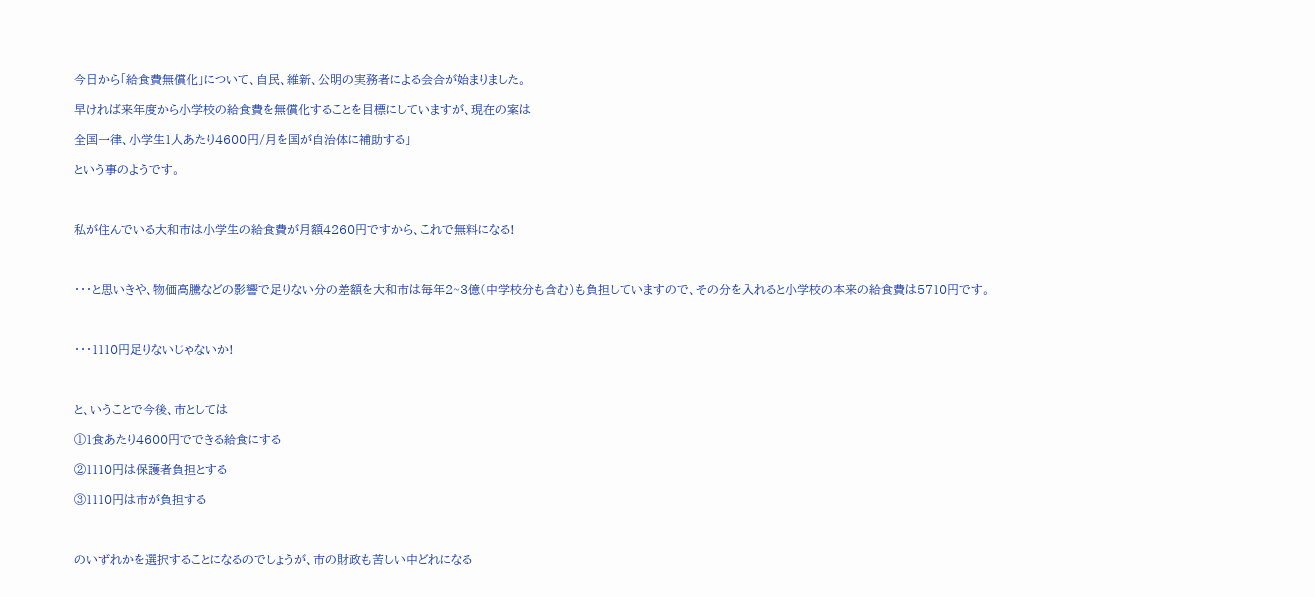今日から「給食費無償化」について、自民、維新、公明の実務者による会合が始まりました。

早ければ来年度から小学校の給食費を無償化することを目標にしていますが、現在の案は

全国一律、小学生1人あたり4600円/月を国が自治体に補助する」

という事のようです。



私が住んでいる大和市は小学生の給食費が月額4260円ですから、これで無料になる!



・・・と思いきや、物価高騰などの影響で足りない分の差額を大和市は毎年2~3億(中学校分も含む)も負担していますので、その分を入れると小学校の本来の給食費は5710円です。



・・・1110円足りないじゃないか!



と、いうことで今後、市としては

①1食あたり4600円でできる給食にする

②1110円は保護者負担とする

③1110円は市が負担する



のいずれかを選択することになるのでしょうが、市の財政も苦しい中どれになる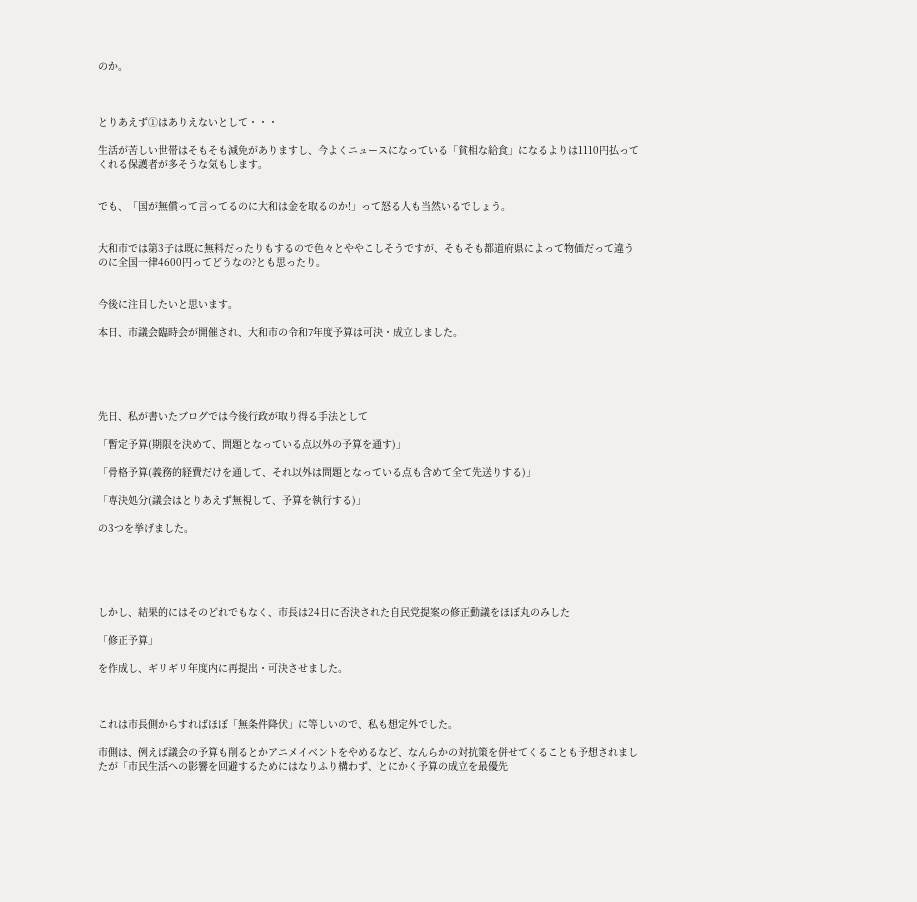のか。



とりあえず①はありえないとして・・・

生活が苦しい世帯はそもそも減免がありますし、今よくニュースになっている「貧相な給食」になるよりは1110円払ってくれる保護者が多そうな気もします。


でも、「国が無償って言ってるのに大和は金を取るのか!」って怒る人も当然いるでしょう。


大和市では第3子は既に無料だったりもするので色々とややこしそうですが、そもそも都道府県によって物価だって違うのに全国一律4600円ってどうなの?とも思ったり。


今後に注目したいと思います。

本日、市議会臨時会が開催され、大和市の令和7年度予算は可決・成立しました。





先日、私が書いたブログでは今後行政が取り得る手法として

「暫定予算(期限を決めて、問題となっている点以外の予算を通す)」

「骨格予算(義務的経費だけを通して、それ以外は問題となっている点も含めて全て先送りする)」

「専決処分(議会はとりあえず無視して、予算を執行する)」

の3つを挙げました。





しかし、結果的にはそのどれでもなく、市長は24日に否決された自民党提案の修正動議をほぼ丸のみした

「修正予算」

を作成し、ギリギリ年度内に再提出・可決させました。



これは市長側からすればほぼ「無条件降伏」に等しいので、私も想定外でした。

市側は、例えば議会の予算も削るとかアニメイベントをやめるなど、なんらかの対抗策を併せてくることも予想されましたが「市民生活への影響を回避するためにはなりふり構わず、とにかく予算の成立を最優先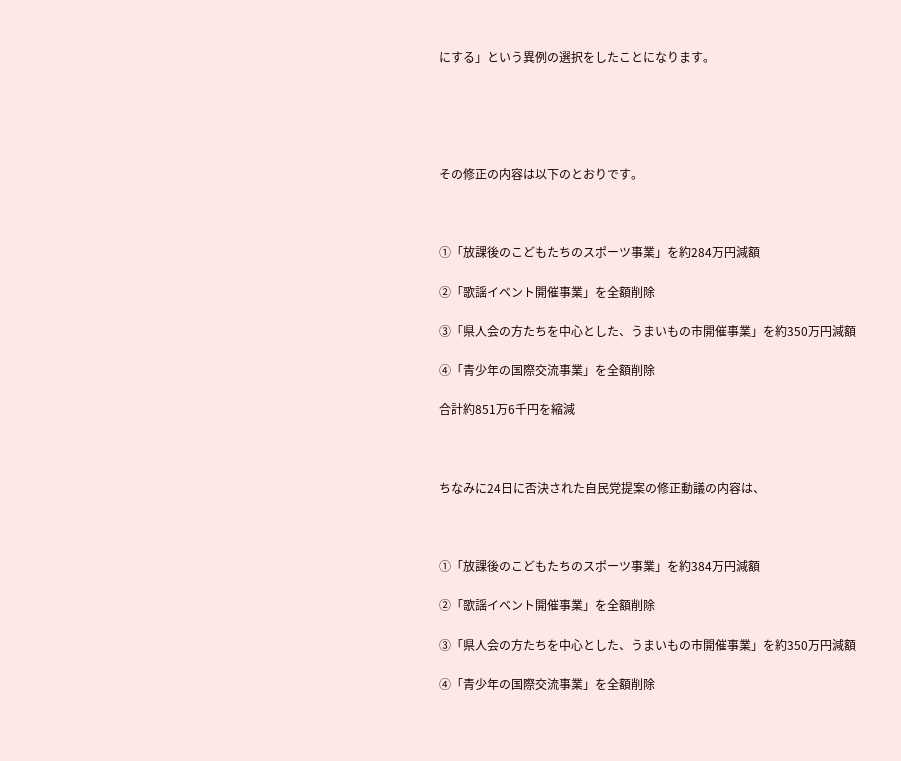にする」という異例の選択をしたことになります。





その修正の内容は以下のとおりです。



①「放課後のこどもたちのスポーツ事業」を約284万円減額

②「歌謡イベント開催事業」を全額削除

③「県人会の方たちを中心とした、うまいもの市開催事業」を約350万円減額

④「青少年の国際交流事業」を全額削除

合計約851万6千円を縮減



ちなみに24日に否決された自民党提案の修正動議の内容は、



①「放課後のこどもたちのスポーツ事業」を約384万円減額

②「歌謡イベント開催事業」を全額削除

③「県人会の方たちを中心とした、うまいもの市開催事業」を約350万円減額

④「青少年の国際交流事業」を全額削除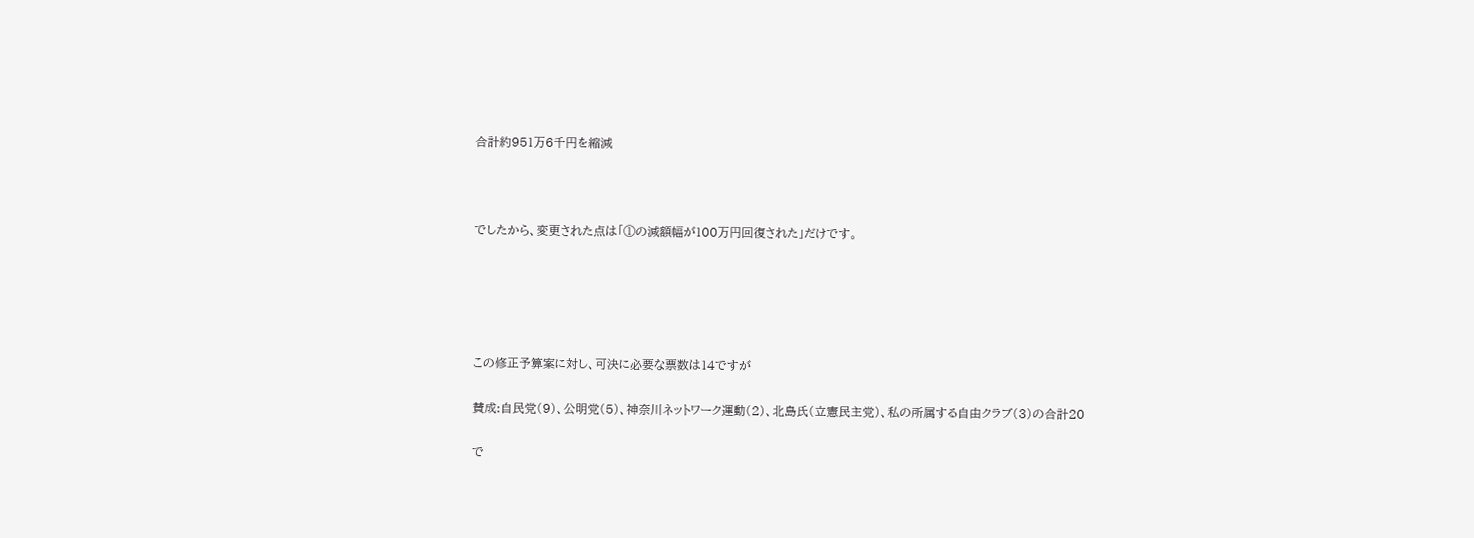合計約951万6千円を縮減



でしたから、変更された点は「①の減額幅が100万円回復された」だけです。





この修正予算案に対し、可決に必要な票数は14ですが

賛成:自民党(9)、公明党(5)、神奈川ネットワーク運動(2)、北島氏(立憲民主党)、私の所属する自由クラブ(3)の合計20

で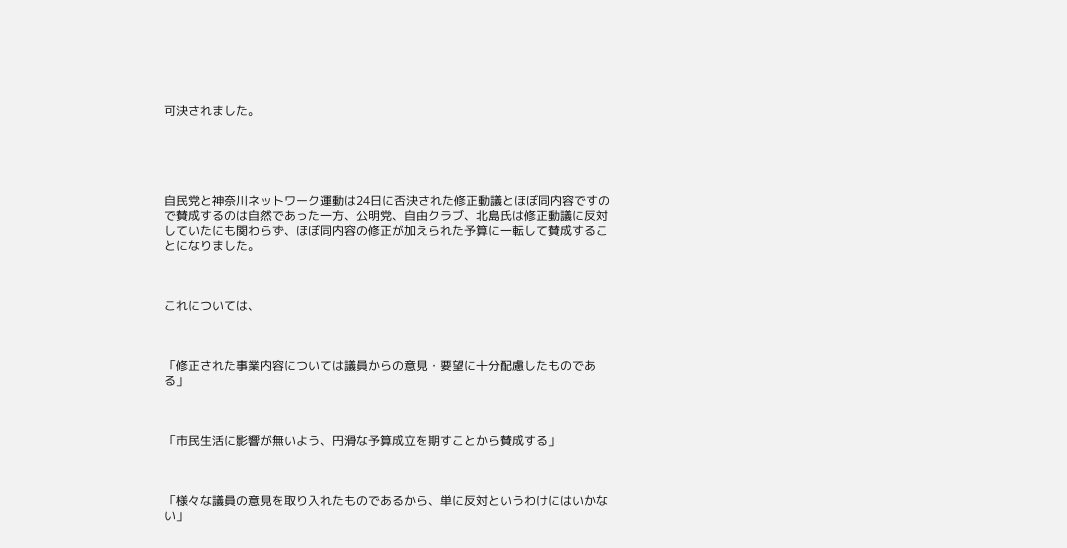可決されました。





自民党と神奈川ネットワーク運動は24日に否決された修正動議とほぼ同内容ですので賛成するのは自然であった一方、公明党、自由クラブ、北島氏は修正動議に反対していたにも関わらず、ほぼ同内容の修正が加えられた予算に一転して賛成することになりました。



これについては、



「修正された事業内容については議員からの意見・要望に十分配慮したものである」



「市民生活に影響が無いよう、円滑な予算成立を期すことから賛成する」



「様々な議員の意見を取り入れたものであるから、単に反対というわけにはいかない」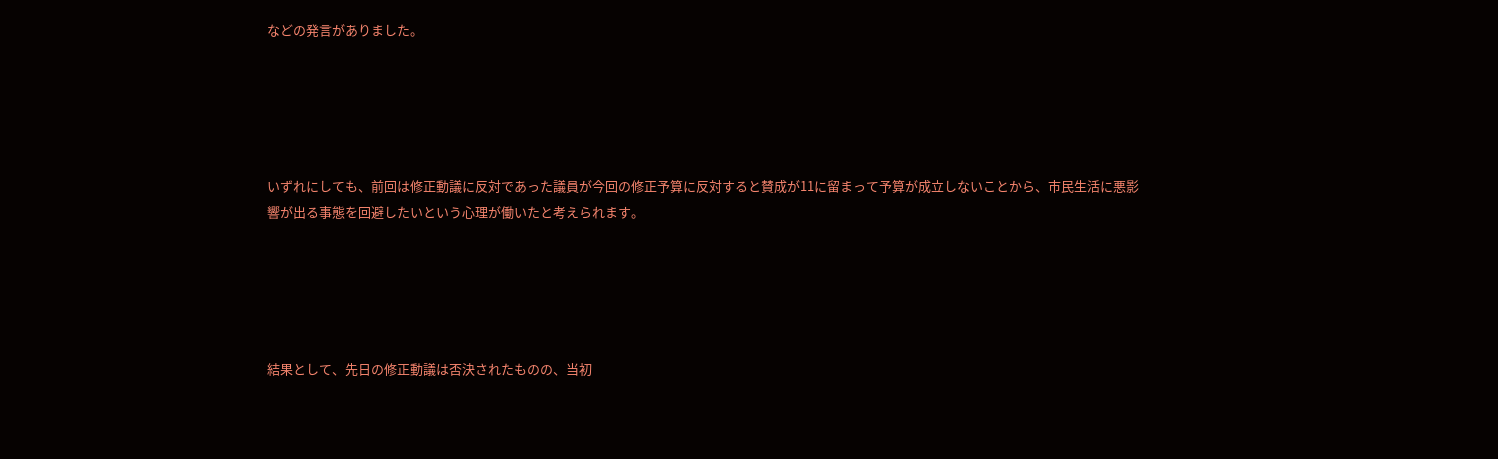などの発言がありました。





いずれにしても、前回は修正動議に反対であった議員が今回の修正予算に反対すると賛成が11に留まって予算が成立しないことから、市民生活に悪影響が出る事態を回避したいという心理が働いたと考えられます。





結果として、先日の修正動議は否決されたものの、当初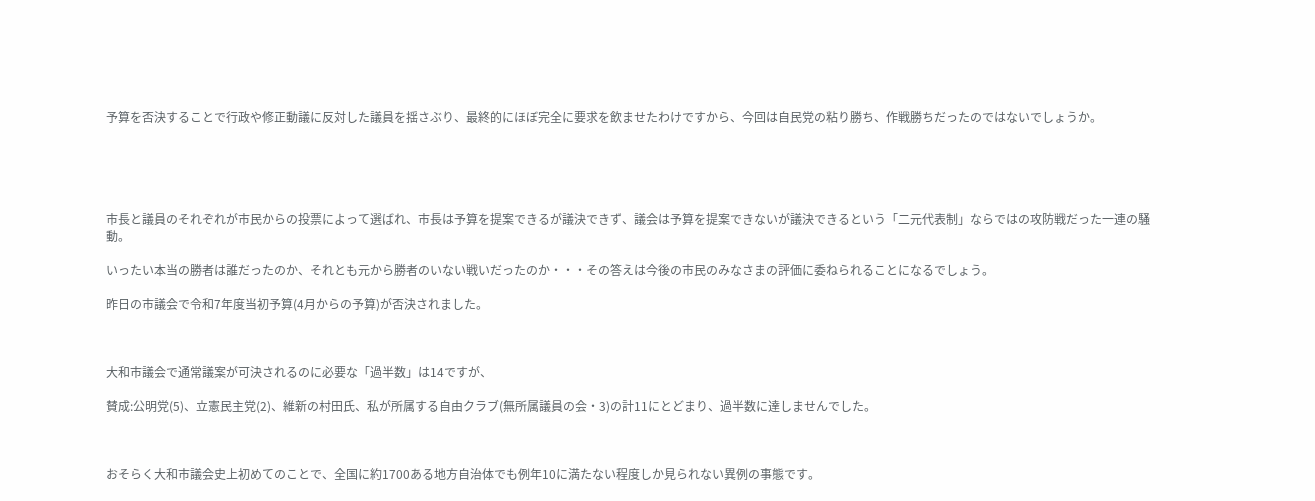予算を否決することで行政や修正動議に反対した議員を揺さぶり、最終的にほぼ完全に要求を飲ませたわけですから、今回は自民党の粘り勝ち、作戦勝ちだったのではないでしょうか。





市長と議員のそれぞれが市民からの投票によって選ばれ、市長は予算を提案できるが議決できず、議会は予算を提案できないが議決できるという「二元代表制」ならではの攻防戦だった一連の騒動。

いったい本当の勝者は誰だったのか、それとも元から勝者のいない戦いだったのか・・・その答えは今後の市民のみなさまの評価に委ねられることになるでしょう。

昨日の市議会で令和7年度当初予算(4月からの予算)が否決されました。



大和市議会で通常議案が可決されるのに必要な「過半数」は14ですが、

賛成:公明党(5)、立憲民主党(2)、維新の村田氏、私が所属する自由クラブ(無所属議員の会・3)の計11にとどまり、過半数に達しませんでした。



おそらく大和市議会史上初めてのことで、全国に約1700ある地方自治体でも例年10に満たない程度しか見られない異例の事態です。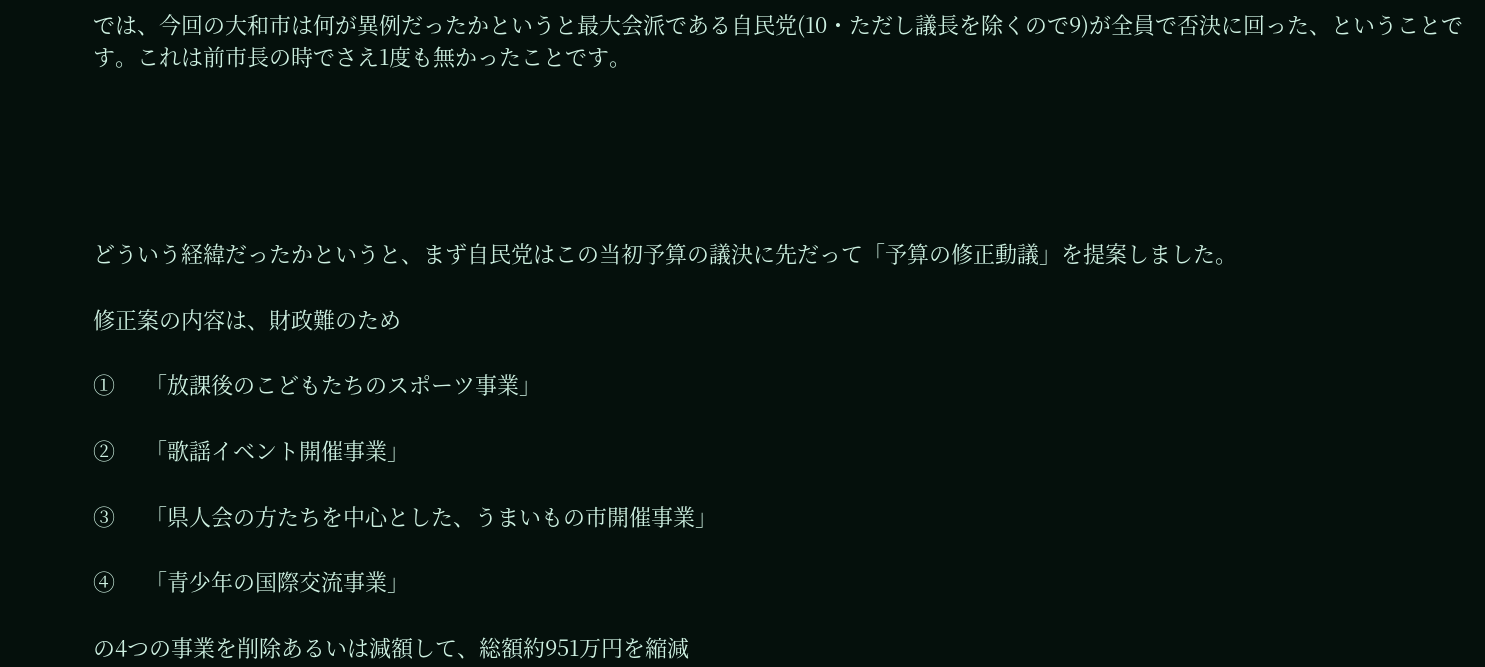では、今回の大和市は何が異例だったかというと最大会派である自民党(10・ただし議長を除くので9)が全員で否決に回った、ということです。これは前市長の時でさえ1度も無かったことです。





どういう経緯だったかというと、まず自民党はこの当初予算の議決に先だって「予算の修正動議」を提案しました。

修正案の内容は、財政難のため

①     「放課後のこどもたちのスポーツ事業」

②     「歌謡イベント開催事業」

③     「県人会の方たちを中心とした、うまいもの市開催事業」

④     「青少年の国際交流事業」

の4つの事業を削除あるいは減額して、総額約951万円を縮減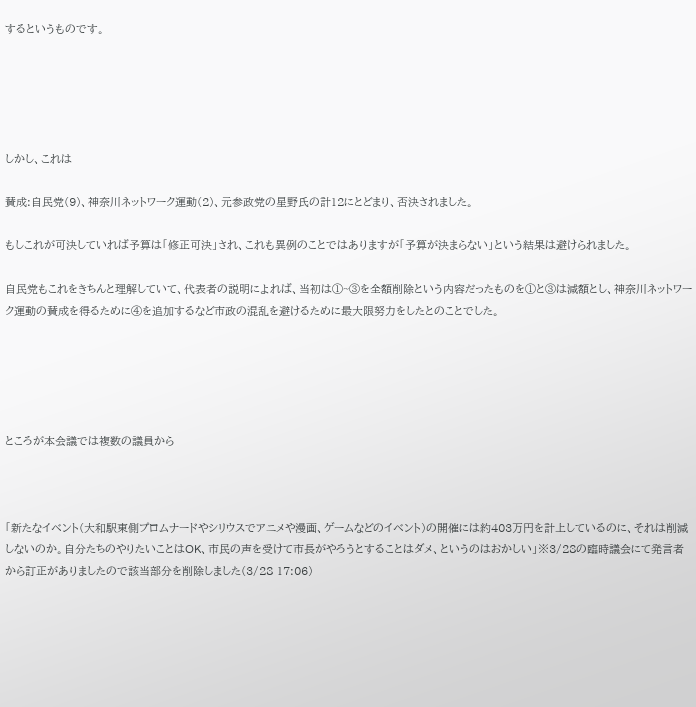するというものです。





しかし、これは

賛成:自民党(9)、神奈川ネットワーク運動(2)、元参政党の星野氏の計12にとどまり、否決されました。

もしこれが可決していれば予算は「修正可決」され、これも異例のことではありますが「予算が決まらない」という結果は避けられました。

自民党もこれをきちんと理解していて、代表者の説明によれば、当初は①~③を全額削除という内容だったものを①と③は減額とし、神奈川ネットワーク運動の賛成を得るために④を追加するなど市政の混乱を避けるために最大限努力をしたとのことでした。





ところが本会議では複数の議員から



「新たなイベント(大和駅東側プロムナードやシリウスでアニメや漫画、ゲームなどのイベント)の開催には約403万円を計上しているのに、それは削減しないのか。自分たちのやりたいことはOK、市民の声を受けて市長がやろうとすることはダメ、というのはおかしい」※3/28の臨時議会にて発言者から訂正がありましたので該当部分を削除しました(3/28 17:06)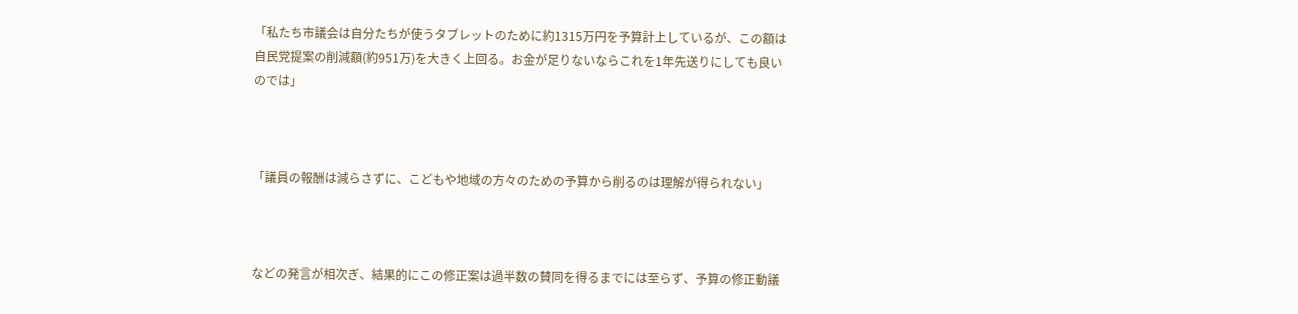「私たち市議会は自分たちが使うタブレットのために約1315万円を予算計上しているが、この額は自民党提案の削減額(約951万)を大きく上回る。お金が足りないならこれを1年先送りにしても良いのでは」



「議員の報酬は減らさずに、こどもや地域の方々のための予算から削るのは理解が得られない」



などの発言が相次ぎ、結果的にこの修正案は過半数の賛同を得るまでには至らず、予算の修正動議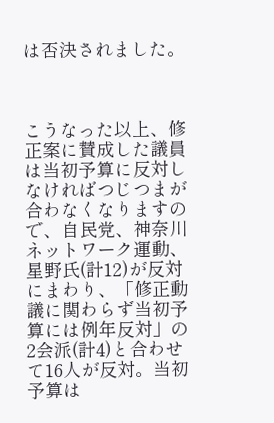は否決されました。



こうなった以上、修正案に賛成した議員は当初予算に反対しなければつじつまが合わなくなりますので、自民党、神奈川ネットワーク運動、星野氏(計12)が反対にまわり、「修正動議に関わらず当初予算には例年反対」の2会派(計4)と合わせて16人が反対。当初予算は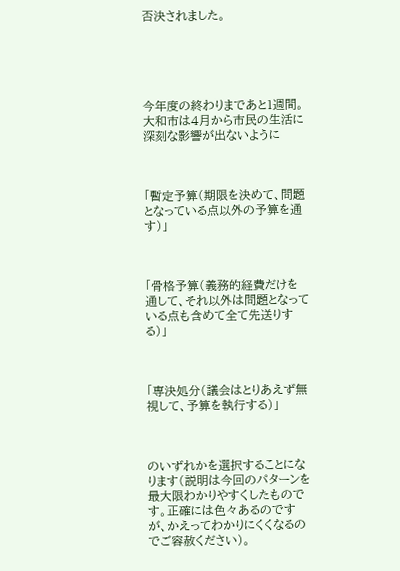否決されました。





今年度の終わりまであと1週間。大和市は4月から市民の生活に深刻な影響が出ないように



「暫定予算(期限を決めて、問題となっている点以外の予算を通す)」



「骨格予算(義務的経費だけを通して、それ以外は問題となっている点も含めて全て先送りする)」



「専決処分(議会はとりあえず無視して、予算を執行する)」



のいずれかを選択することになります(説明は今回のパターンを最大限わかりやすくしたものです。正確には色々あるのですが、かえってわかりにくくなるのでご容赦ください)。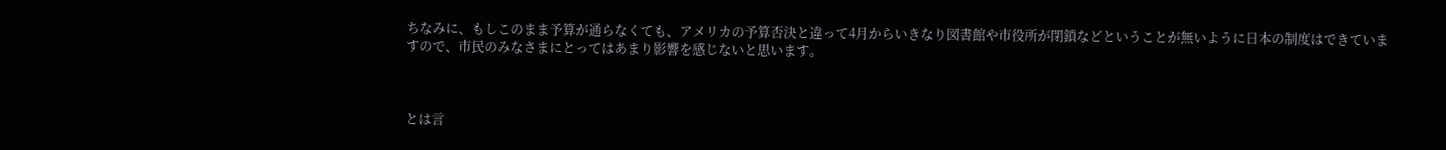ちなみに、もしこのまま予算が通らなくても、アメリカの予算否決と違って4月からいきなり図書館や市役所が閉鎖などということが無いように日本の制度はできていますので、市民のみなさまにとってはあまり影響を感じないと思います。



とは言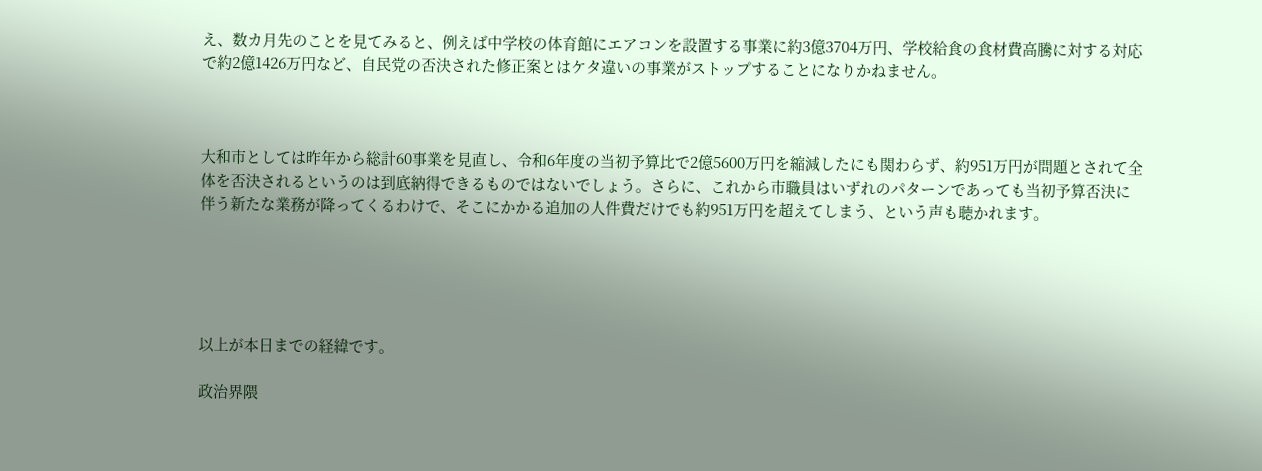え、数カ月先のことを見てみると、例えば中学校の体育館にエアコンを設置する事業に約3億3704万円、学校給食の食材費高騰に対する対応で約2億1426万円など、自民党の否決された修正案とはケタ違いの事業がストップすることになりかねません。



大和市としては昨年から総計60事業を見直し、令和6年度の当初予算比で2億5600万円を縮減したにも関わらず、約951万円が問題とされて全体を否決されるというのは到底納得できるものではないでしょう。さらに、これから市職員はいずれのパターンであっても当初予算否決に伴う新たな業務が降ってくるわけで、そこにかかる追加の人件費だけでも約951万円を超えてしまう、という声も聴かれます。





以上が本日までの経緯です。

政治界隈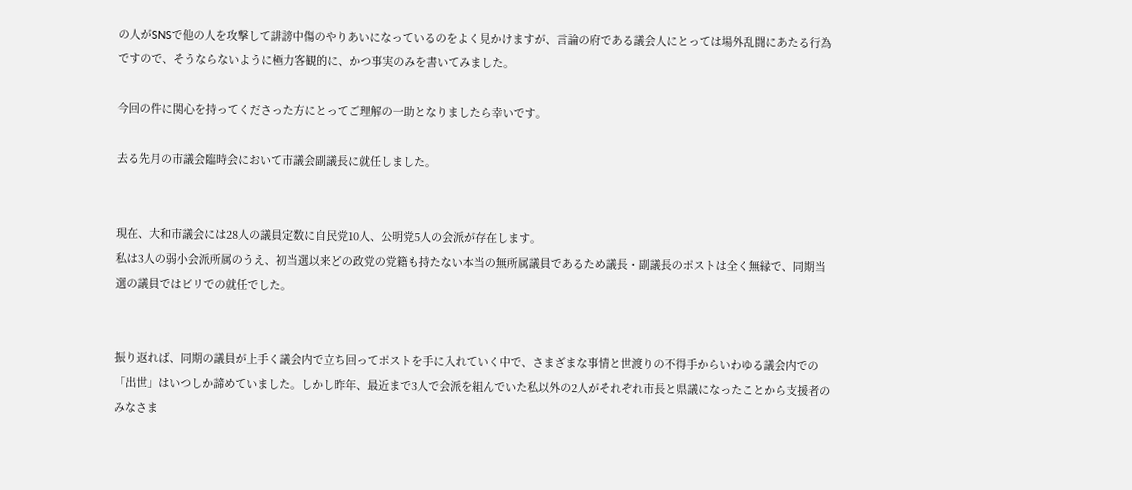の人がSNSで他の人を攻撃して誹謗中傷のやりあいになっているのをよく見かけますが、言論の府である議会人にとっては場外乱闘にあたる行為ですので、そうならないように極力客観的に、かつ事実のみを書いてみました。

今回の件に関心を持ってくださった方にとってご理解の一助となりましたら幸いです。

去る先月の市議会臨時会において市議会副議長に就任しました。


現在、大和市議会には28人の議員定数に自民党10人、公明党5人の会派が存在します。
私は3人の弱小会派所属のうえ、初当選以来どの政党の党籍も持たない本当の無所属議員であるため議長・副議長のポストは全く無縁で、同期当選の議員ではビリでの就任でした。


振り返れば、同期の議員が上手く議会内で立ち回ってポストを手に入れていく中で、さまざまな事情と世渡りの不得手からいわゆる議会内での「出世」はいつしか諦めていました。しかし昨年、最近まで3人で会派を組んでいた私以外の2人がそれぞれ市長と県議になったことから支援者のみなさま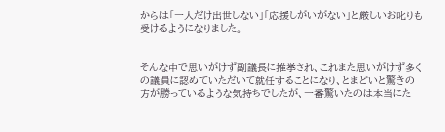からは「一人だけ出世しない」「応援しがいがない」と厳しいお叱りも受けるようになりました。


そんな中で思いがけず副議長に推挙され、これまた思いがけず多くの議員に認めていただいて就任することになり、とまどいと驚きの方が勝っているような気持ちでしたが、一番驚いたのは本当にた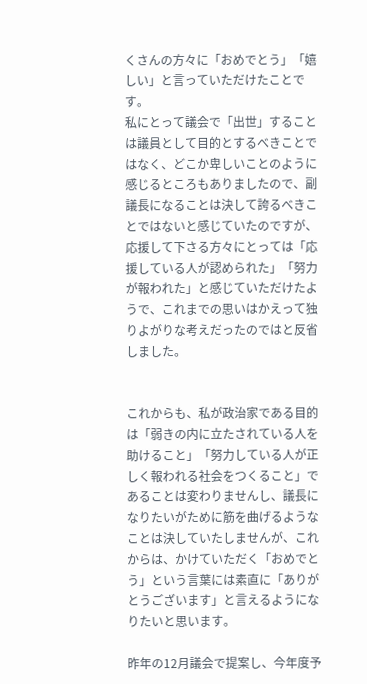くさんの方々に「おめでとう」「嬉しい」と言っていただけたことです。
私にとって議会で「出世」することは議員として目的とするべきことではなく、どこか卑しいことのように感じるところもありましたので、副議長になることは決して誇るべきことではないと感じていたのですが、応援して下さる方々にとっては「応援している人が認められた」「努力が報われた」と感じていただけたようで、これまでの思いはかえって独りよがりな考えだったのではと反省しました。


これからも、私が政治家である目的は「弱きの内に立たされている人を助けること」「努力している人が正しく報われる社会をつくること」であることは変わりませんし、議長になりたいがために筋を曲げるようなことは決していたしませんが、これからは、かけていただく「おめでとう」という言葉には素直に「ありがとうございます」と言えるようになりたいと思います。

昨年の12月議会で提案し、今年度予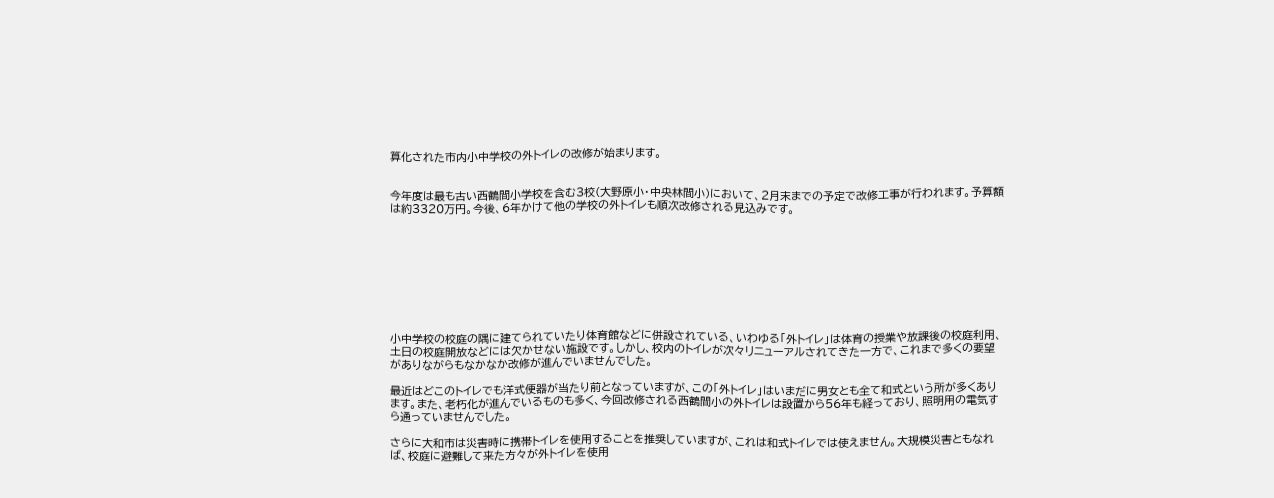算化された市内小中学校の外トイレの改修が始まります。


今年度は最も古い西鶴間小学校を含む3校(大野原小・中央林間小)において、2月末までの予定で改修工事が行われます。予算額は約3320万円。今後、6年かけて他の学校の外トイレも順次改修される見込みです。









小中学校の校庭の隅に建てられていたり体育館などに併設されている、いわゆる「外トイレ」は体育の授業や放課後の校庭利用、土日の校庭開放などには欠かせない施設です。しかし、校内のトイレが次々リニューアルされてきた一方で、これまで多くの要望がありながらもなかなか改修が進んでいませんでした。

最近はどこのトイレでも洋式便器が当たり前となっていますが、この「外トイレ」はいまだに男女とも全て和式という所が多くあります。また、老朽化が進んでいるものも多く、今回改修される西鶴間小の外トイレは設置から56年も経っており、照明用の電気すら通っていませんでした。

さらに大和市は災害時に携帯トイレを使用することを推奨していますが、これは和式トイレでは使えません。大規模災害ともなれば、校庭に避難して来た方々が外トイレを使用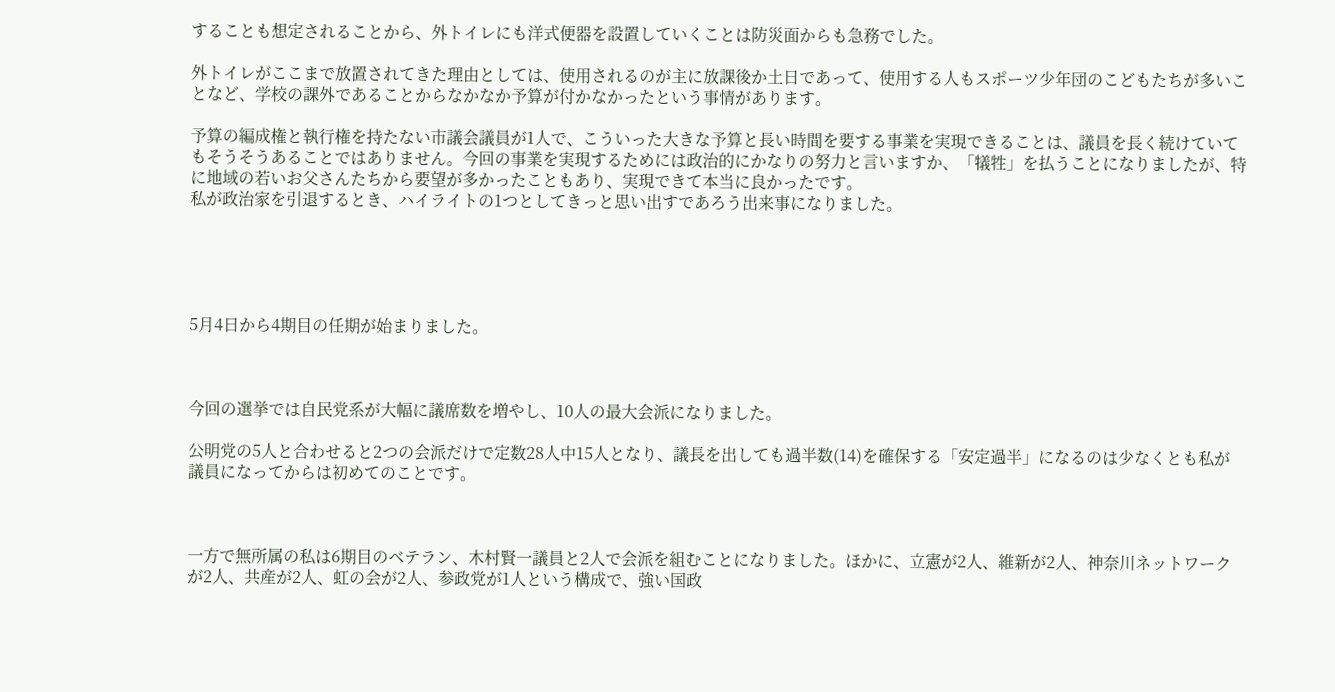することも想定されることから、外トイレにも洋式便器を設置していくことは防災面からも急務でした。

外トイレがここまで放置されてきた理由としては、使用されるのが主に放課後か土日であって、使用する人もスポーツ少年団のこどもたちが多いことなど、学校の課外であることからなかなか予算が付かなかったという事情があります。

予算の編成権と執行権を持たない市議会議員が1人で、こういった大きな予算と長い時間を要する事業を実現できることは、議員を長く続けていてもそうそうあることではありません。今回の事業を実現するためには政治的にかなりの努力と言いますか、「犠牲」を払うことになりましたが、特に地域の若いお父さんたちから要望が多かったこともあり、実現できて本当に良かったです。
私が政治家を引退するとき、ハイライトの1つとしてきっと思い出すであろう出来事になりました。





5月4日から4期目の任期が始まりました。



今回の選挙では自民党系が大幅に議席数を増やし、10人の最大会派になりました。

公明党の5人と合わせると2つの会派だけで定数28人中15人となり、議長を出しても過半数(14)を確保する「安定過半」になるのは少なくとも私が議員になってからは初めてのことです。



一方で無所属の私は6期目のベテラン、木村賢一議員と2人で会派を組むことになりました。ほかに、立憲が2人、維新が2人、神奈川ネットワークが2人、共産が2人、虹の会が2人、参政党が1人という構成で、強い国政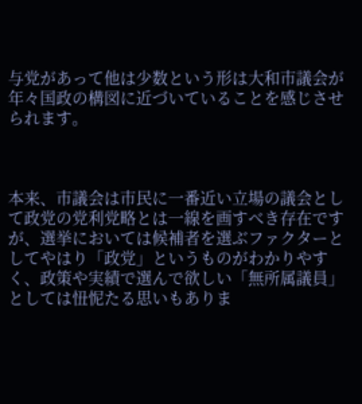与党があって他は少数という形は大和市議会が年々国政の構図に近づいていることを感じさせられます。



本来、市議会は市民に一番近い立場の議会として政党の党利党略とは一線を画すべき存在ですが、選挙においては候補者を選ぶファクターとしてやはり「政党」というものがわかりやすく、政策や実績で選んで欲しい「無所属議員」としては忸怩たる思いもありま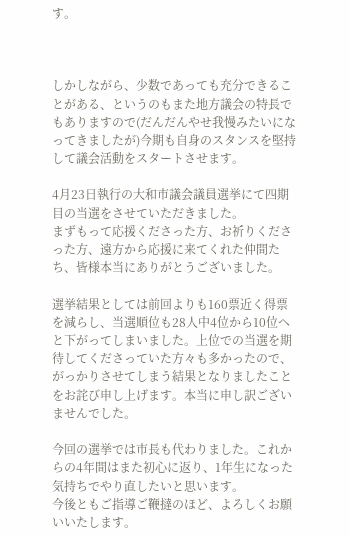す。



しかしながら、少数であっても充分できることがある、というのもまた地方議会の特長でもありますので(だんだんやせ我慢みたいになってきましたが)今期も自身のスタンスを堅持して議会活動をスタートさせます。

4月23日執行の大和市議会議員選挙にて四期目の当選をさせていただきました。
まずもって応援くださった方、お祈りくださった方、遠方から応援に来てくれた仲間たち、皆様本当にありがとうございました。

選挙結果としては前回よりも160票近く得票を減らし、当選順位も28人中4位から10位へと下がってしまいました。上位での当選を期待してくださっていた方々も多かったので、がっかりさせてしまう結果となりましたことをお詫び申し上げます。本当に申し訳ございませんでした。

今回の選挙では市長も代わりました。これからの4年間はまた初心に返り、1年生になった気持ちでやり直したいと思います。
今後ともご指導ご鞭撻のほど、よろしくお願いいたします。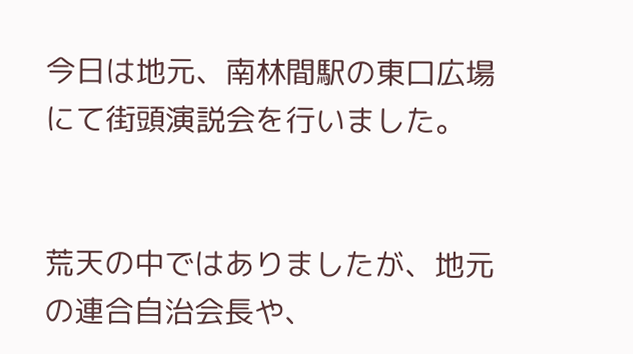今日は地元、南林間駅の東口広場にて街頭演説会を行いました。


荒天の中ではありましたが、地元の連合自治会長や、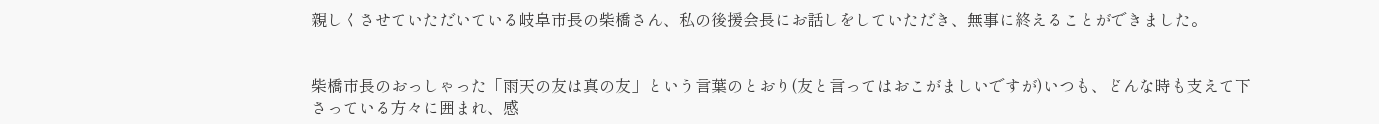親しくさせていただいている岐阜市長の柴橋さん、私の後援会長にお話しをしていただき、無事に終えることができました。


柴橋市長のおっしゃった「雨天の友は真の友」という言葉のとおり(友と言ってはおこがましいですが)いつも、どんな時も支えて下さっている方々に囲まれ、感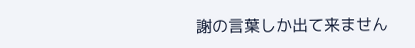謝の言葉しか出て来ません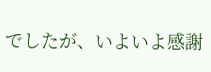でしたが、いよいよ感謝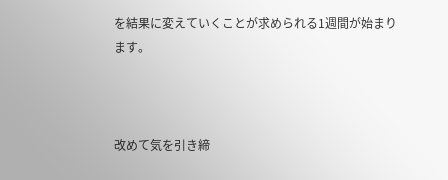を結果に変えていくことが求められる1週間が始まります。



改めて気を引き締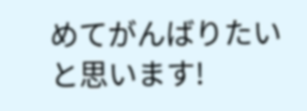めてがんばりたいと思います!